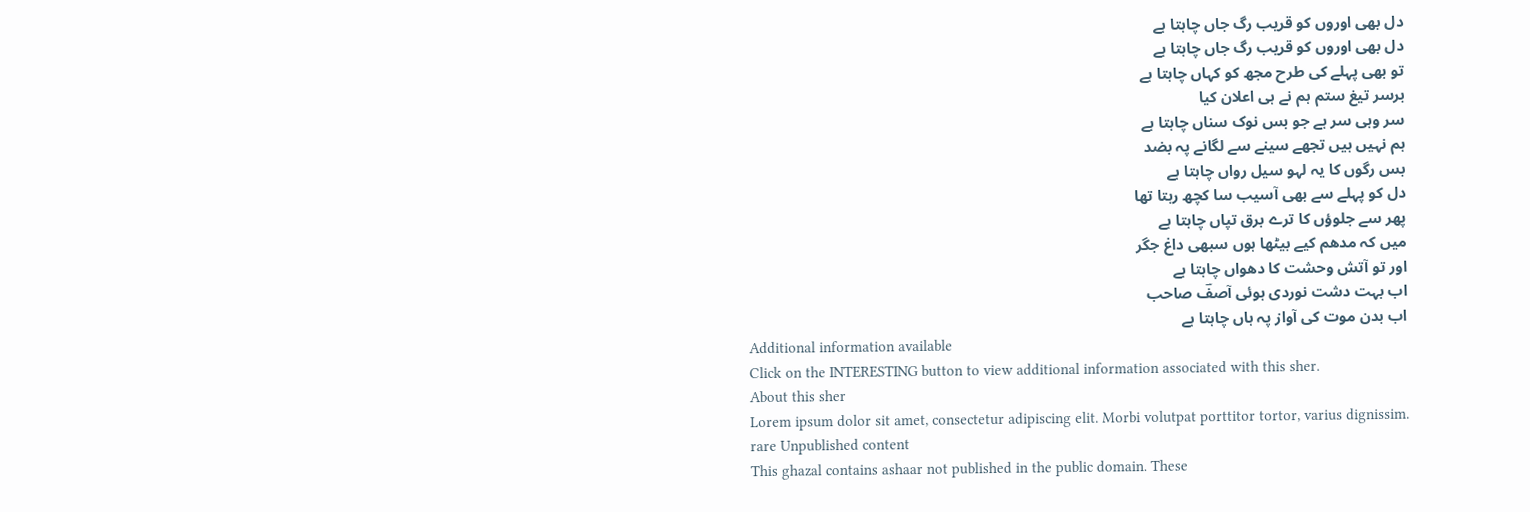دل بھی اوروں کو قریب رگ جاں چاہتا ہے
دل بھی اوروں کو قریب رگ جاں چاہتا ہے
تو بھی پہلے کی طرح مجھ کو کہاں چاہتا ہے
برسر تیغ ستم ہم نے ہی اعلان کیا
سر وہی سر ہے جو بس نوک سناں چاہتا ہے
ہم نہیں ہیں تجھے سینے سے لگانے پہ بضد
بس رگوں کا یہ لہو سیل رواں چاہتا ہے
دل کو پہلے سے بھی آسیب سا کچھ رہتا تھا
پھر سے جلوؤں کا ترے برق تپاں چاہتا ہے
میں کہ مدھم کیے بیٹھا ہوں سبھی داغ جگر
اور تو آتش وحشت کا دھواں چاہتا ہے
اب بہت دشت نوردی ہوئی آصفؔ صاحب
اب بدن موت کی آواز پہ ہاں چاہتا ہے
Additional information available
Click on the INTERESTING button to view additional information associated with this sher.
About this sher
Lorem ipsum dolor sit amet, consectetur adipiscing elit. Morbi volutpat porttitor tortor, varius dignissim.
rare Unpublished content
This ghazal contains ashaar not published in the public domain. These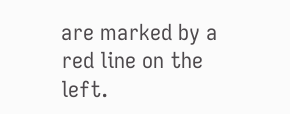are marked by a red line on the left.